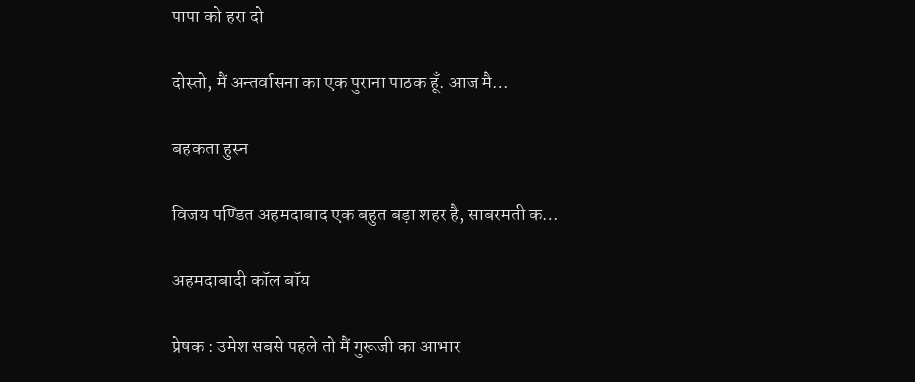पापा को हरा दो

दोस्तो, मैं अन्तर्वासना का एक पुराना पाठक हूँ. आज मै…

बहकता हुस्न

विजय पण्डित अहमदाबाद एक बहुत बड़ा शहर है, साबरमती क…

अहमदाबादी कॉल बॉय

प्रेषक : उमेश सबसे पहले तो मैं गुरूजी का आभार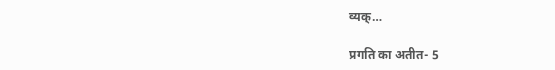व्यक्…

प्रगति का अतीत- 5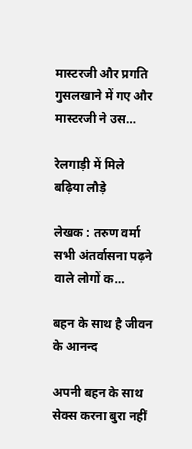मास्टरजी और प्रगति गुसलखाने में गए और मास्टरजी ने उस…

रेलगाड़ी में मिले बढ़िया लौड़े

लेखक : तरुण वर्मा सभी अंतर्वासना पढ़ने वाले लोगों क…

बहन के साथ है जीवन के आनन्द

अपनी बहन के साथ सेक्स करना बुरा नहीं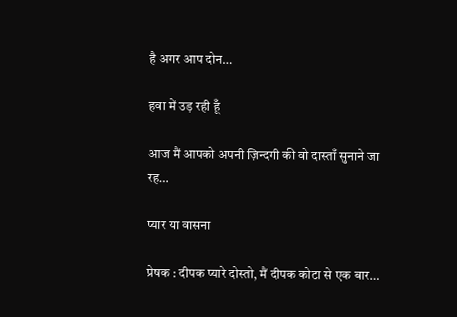है अगर आप दोन…

हवा में उड़ रही हूँ

आज मैं आपको अपनी ज़िन्दगी की वो दास्ताँ सुनाने जा रह…

प्यार या वासना

प्रेषक : दीपक प्यारे दोस्तो, मैं दीपक कोटा से एक बार…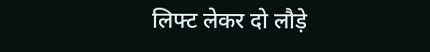लिफ्ट लेकर दो लौड़े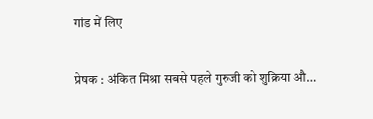गांड में लिए

प्रेषक : अंकित मिश्रा सबसे पहले गुरुजी को शुक्रिया औ…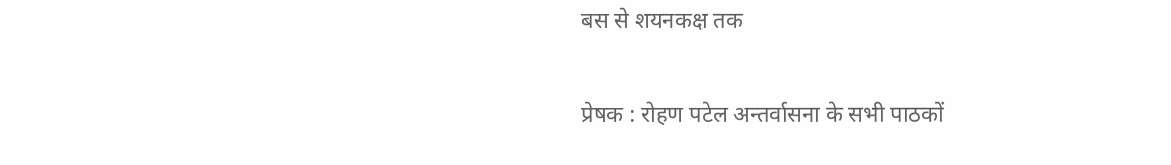बस से शयनकक्ष तक

प्रेषक : रोहण पटेल अन्तर्वासना के सभी पाठकों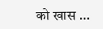को खास …